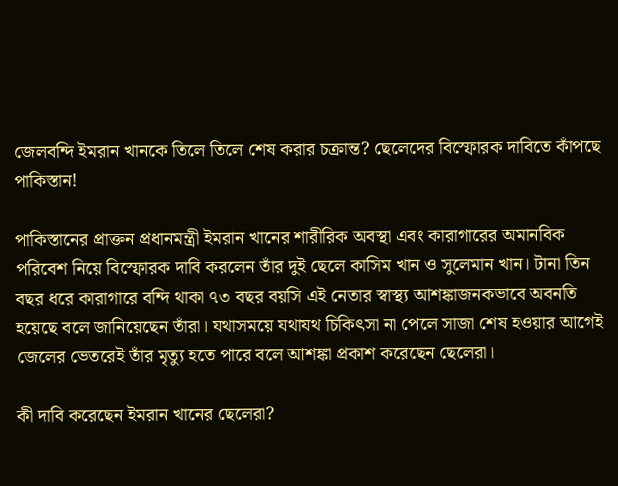জেলবন্দি ইমরান খানকে তিলে তিলে শেষ করার চক্রান্ত? ছেলেদের বিস্ফোরক দাবিতে কাঁপছে পাকিস্তান!

পাকিস্তানের প্রাক্তন প্রধানমন্ত্রী ইমরান খানের শারীরিক অবস্থা এবং কারাগারের অমানবিক পরিবেশ নিয়ে বিস্ফোরক দাবি করলেন তাঁর দুই ছেলে কাসিম খান ও সুলেমান খান। টানা তিন বছর ধরে কারাগারে বন্দি থাকা ৭৩ বছর বয়সি এই নেতার স্বাস্থ্য আশঙ্কাজনকভাবে অবনতি হয়েছে বলে জানিয়েছেন তাঁরা। যথাসময়ে যথাযথ চিকিৎসা না পেলে সাজা শেষ হওয়ার আগেই জেলের ভেতরেই তাঁর মৃত্যু হতে পারে বলে আশঙ্কা প্রকাশ করেছেন ছেলেরা।

কী দাবি করেছেন ইমরান খানের ছেলেরা?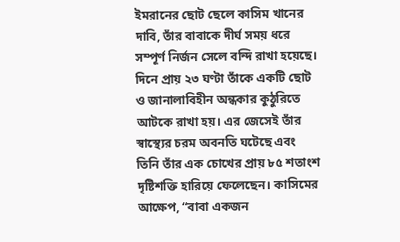ইমরানের ছোট ছেলে কাসিম খানের দাবি, তাঁর বাবাকে দীর্ঘ সময় ধরে সম্পূর্ণ নির্জন সেলে বন্দি রাখা হয়েছে। দিনে প্রায় ২৩ ঘণ্টা তাঁকে একটি ছোট ও জানালাবিহীন অন্ধকার কুঠুরিতে আটকে রাখা হয়। এর জেসেই তাঁর স্বাস্থ্যের চরম অবনতি ঘটেছে এবং তিনি তাঁর এক চোখের প্রায় ৮৫ শতাংশ দৃষ্টিশক্তি হারিয়ে ফেলেছেন। কাসিমের আক্ষেপ, “বাবা একজন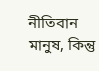নীতিবান মানুষ, কিন্তু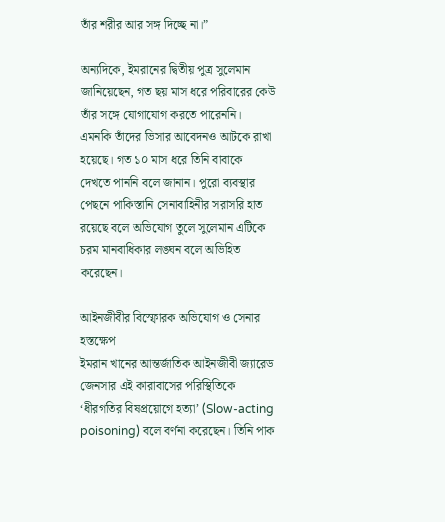তাঁর শরীর আর সঙ্গ দিচ্ছে না।”

অন্যদিকে, ইমরানের দ্বিতীয় পুত্র সুলেমান জানিয়েছেন, গত ছয় মাস ধরে পরিবারের কেউ তাঁর সঙ্গে যোগাযোগ করতে পারেননি। এমনকি তাঁদের ভিসার আবেদনও আটকে রাখা হয়েছে। গত ১০ মাস ধরে তিনি বাবাকে দেখতে পাননি বলে জানান। পুরো ব্যবস্থার পেছনে পাকিস্তানি সেনাবাহিনীর সরাসরি হাত রয়েছে বলে অভিযোগ তুলে সুলেমান এটিকে চরম মানবাধিকার লঙ্ঘন বলে অভিহিত করেছেন।

আইনজীবীর বিস্ফোরক অভিযোগ ও সেনার হস্তক্ষেপ
ইমরান খানের আন্তর্জাতিক আইনজীবী জ্যারেড জেনসার এই কারাবাসের পরিস্থিতিকে ‘ধীরগতির বিষপ্রয়োগে হত্যা’ (Slow-acting poisoning) বলে বর্ণনা করেছেন। তিনি পাক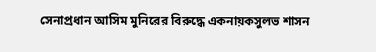সেনাপ্রধান আসিম মুনিরের বিরুদ্ধে একনায়কসুলভ শাসন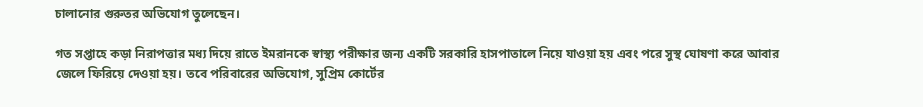চালানোর গুরুতর অভিযোগ তুলেছেন।

গত সপ্তাহে কড়া নিরাপত্তার মধ্য দিয়ে রাতে ইমরানকে স্বাস্থ্য পরীক্ষার জন্য একটি সরকারি হাসপাতালে নিয়ে যাওয়া হয় এবং পরে সুস্থ ঘোষণা করে আবার জেলে ফিরিয়ে দেওয়া হয়। তবে পরিবারের অভিযোগ, সুপ্রিম কোর্টের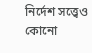নির্দেশ সত্ত্বেও কোনো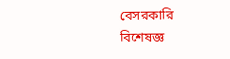বেসরকারি বিশেষজ্ঞ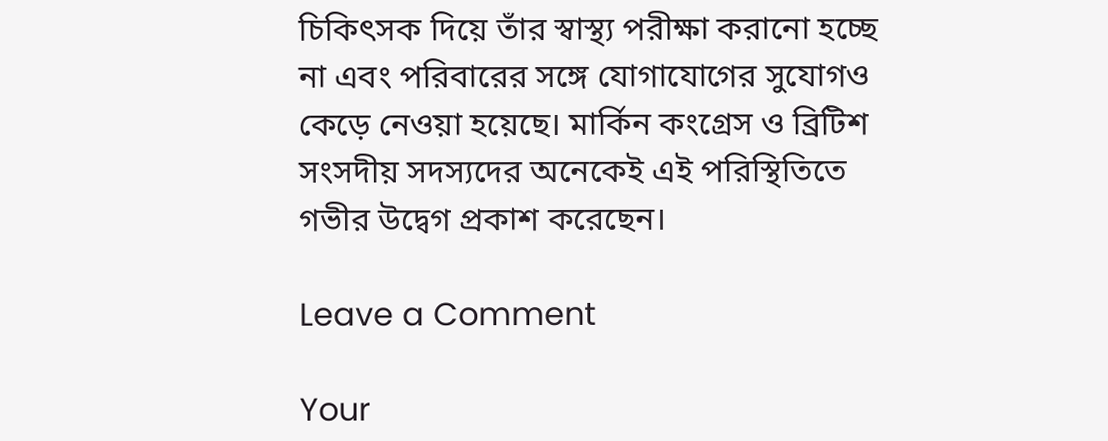চিকিৎসক দিয়ে তাঁর স্বাস্থ্য পরীক্ষা করানো হচ্ছে না এবং পরিবারের সঙ্গে যোগাযোগের সুযোগও কেড়ে নেওয়া হয়েছে। মার্কিন কংগ্রেস ও ব্রিটিশ সংসদীয় সদস্যদের অনেকেই এই পরিস্থিতিতে গভীর উদ্বেগ প্রকাশ করেছেন।

Leave a Comment

Your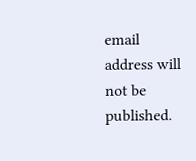email address will not be published.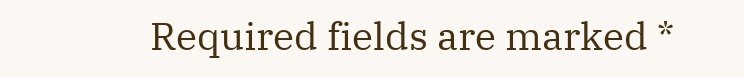Required fields are marked *